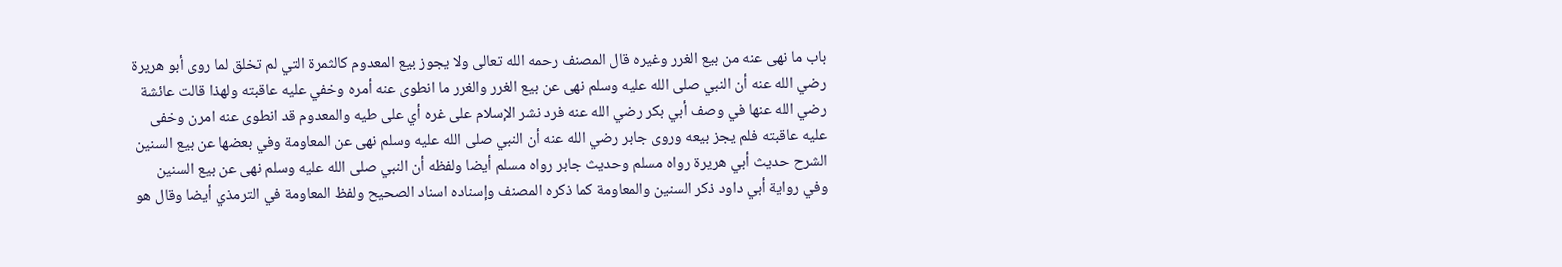باب ما نهى عنه من بيع الغرر وغيره قال المصنف رحمه الله تعالى ولا يجوز بيع المعدوم كالثمرة التي لم تخلق لما روى أبو هريرة رضي الله عنه أن النبي صلى الله عليه وسلم نهى عن بيع الغرر والغرر ما انطوى عنه أمره وخفي عليه عاقبته ولهذا قالت عائشة رضي الله عنها في وصف أبي بكر رضي الله عنه فرد نشر الإسلام على غره أي على طيه والمعدوم قد انطوى عنه امرن وخفى عليه عاقبته فلم يجز بيعه وروى جابر رضي الله عنه أن النبي صلى الله عليه وسلم نهى عن المعاومة وفي بعضها عن بيع السنين الشرح حديث أبي هريرة رواه مسلم وحديث جابر رواه مسلم أيضا ولفظه أن النبي صلى الله عليه وسلم نهى عن بيع السنين وفي رواية أبي داود ذكر السنين والمعاومة كما ذكره المصنف وإسناده اسناد الصحيح ولفظ المعاومة في الترمذي أيضا وقال هو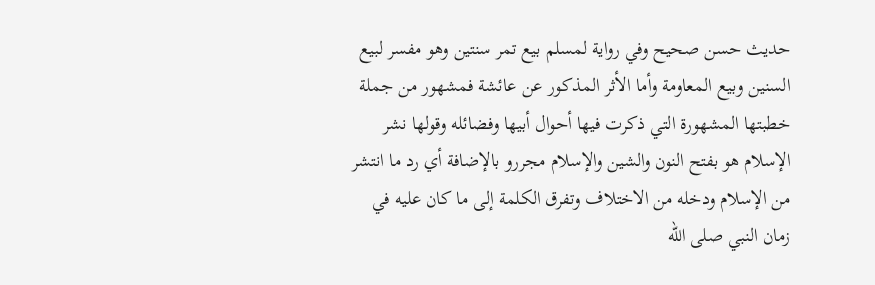حديث حسن صحيح وفي رواية لمسلم بيع تمر سنتين وهو مفسر لبيع السنين وبيع المعاومة وأما الأثر المذكور عن عائشة فمشهور من جملة خطبتها المشهورة التي ذكرت فيها أحوال أبيها وفضائله وقولها نشر الإسلام هو بفتح النون والشين والإسلام مجررو بالإضافة أي رد ما انتشر من الإسلام ودخله من الاختلاف وتفرق الكلمة إلى ما كان عليه في زمان النبي صلى الله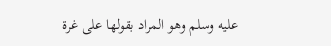عليه وسلم وهو المراد بقولها على غرة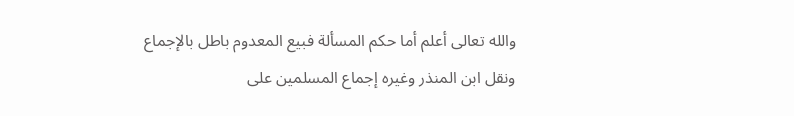والله تعالى أعلم أما حكم المسألة فبيع المعدوم باطل بالإجماع ونقل ابن المنذر وغيره إجماع المسلمين على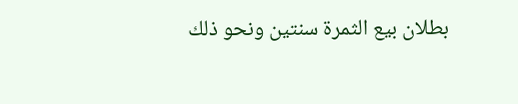بطلان بيع الثمرة سنتين ونحو ذلك